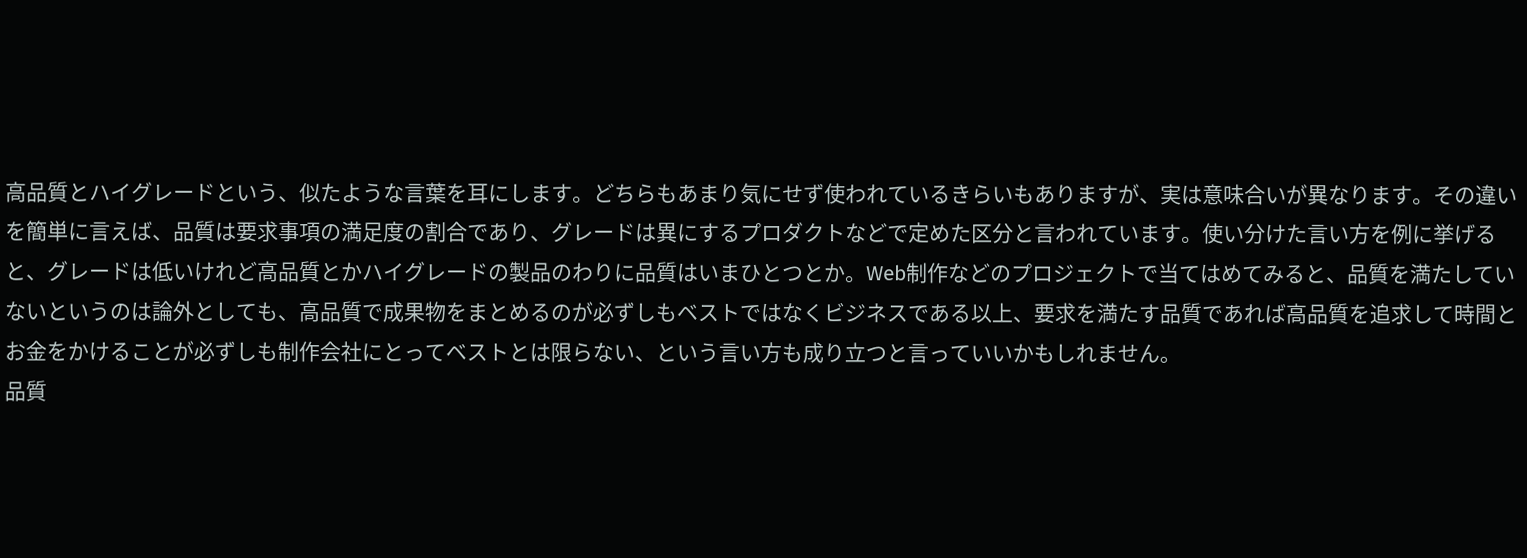高品質とハイグレードという、似たような言葉を耳にします。どちらもあまり気にせず使われているきらいもありますが、実は意味合いが異なります。その違いを簡単に言えば、品質は要求事項の満足度の割合であり、グレードは異にするプロダクトなどで定めた区分と言われています。使い分けた言い方を例に挙げると、グレードは低いけれど高品質とかハイグレードの製品のわりに品質はいまひとつとか。Web制作などのプロジェクトで当てはめてみると、品質を満たしていないというのは論外としても、高品質で成果物をまとめるのが必ずしもベストではなくビジネスである以上、要求を満たす品質であれば高品質を追求して時間とお金をかけることが必ずしも制作会社にとってベストとは限らない、という言い方も成り立つと言っていいかもしれません。
品質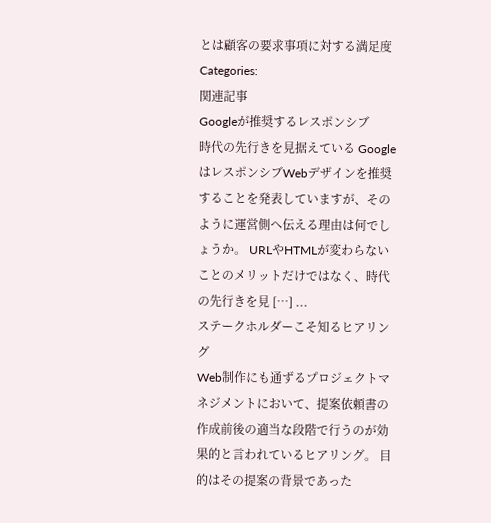とは顧客の要求事項に対する満足度
Categories:
関連記事
Googleが推奨するレスポンシブ
時代の先行きを見据えている GoogleはレスポンシブWebデザインを推奨することを発表していますが、そのように運営側へ伝える理由は何でしょうか。 URLやHTMLが変わらないことのメリットだけではなく、時代の先行きを見 […] ...
ステークホルダーこそ知るヒアリング
Web制作にも通ずるプロジェクトマネジメントにおいて、提案依頼書の作成前後の適当な段階で行うのが効果的と言われているヒアリング。 目的はその提案の背景であった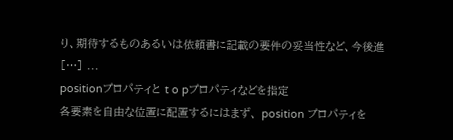り、期待するものあるいは依頼書に記載の要件の妥当性など、今後進 […] ...
positionプロパティと t o pプロパティなどを指定
各要素を自由な位置に配置するにはまず、 position プロパティを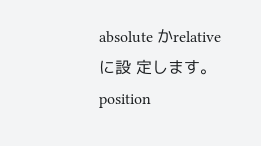absolute かrelative に設 定します。position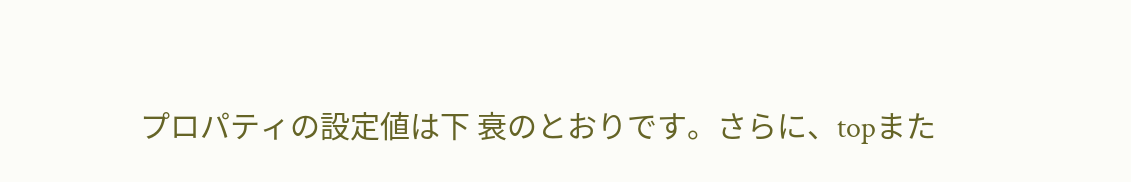プロパティの設定値は下 衰のとおりです。さらに、topまた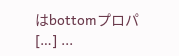はbottomプロパ […] ...